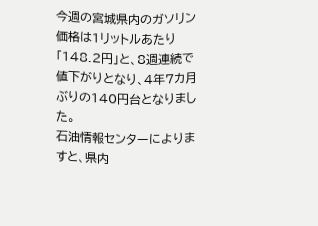今週の宮城県内のガソリン価格は1リットルあたり「148.2円」と、8週連続で値下がりとなり、4年7カ月ぶりの140円台となりました。
石油情報センターによりますと、県内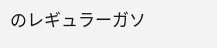のレギュラーガソ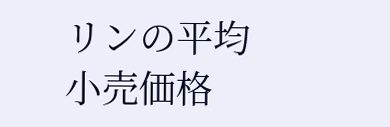リンの平均小売価格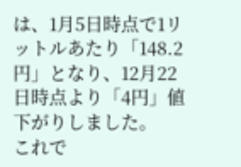は、1月5日時点で1リットルあたり「148.2円」となり、12月22日時点より「4円」値下がりしました。
これで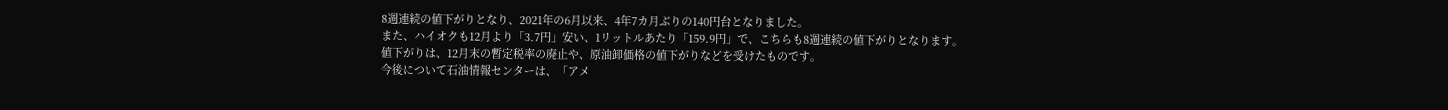8週連続の値下がりとなり、2021年の6月以来、4年7カ月ぶりの140円台となりました。
また、ハイオクも12月より「3.7円」安い、1リットルあたり「159.9円」で、こちらも8週連続の値下がりとなります。
値下がりは、12月末の暫定税率の廃止や、原油卸価格の値下がりなどを受けたものです。
今後について石油情報センターは、「アメ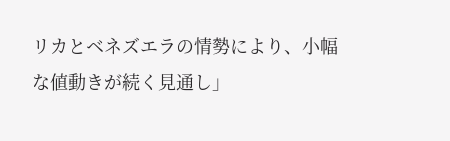リカとベネズエラの情勢により、小幅な値動きが続く見通し」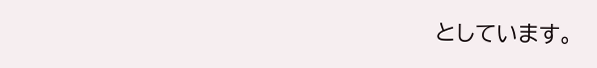としています。